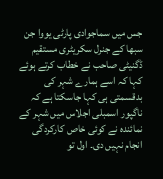جس میں سماجوادی پارٹی یووا جن سبھا کے جنرل سکریٹری مستقیم ڈگنیٹی صاحب نے خطاب کرتے ہوئے کہا کہ اسے ہمارے شہر کی بدقسمتی ہی کہا جاسکتا ہے کہ ناگپور اسمبلی اجلاس میں شہر کے نمائندہ نے کوئی خاص کارکردگی انجام نہیں دی۔ اول تو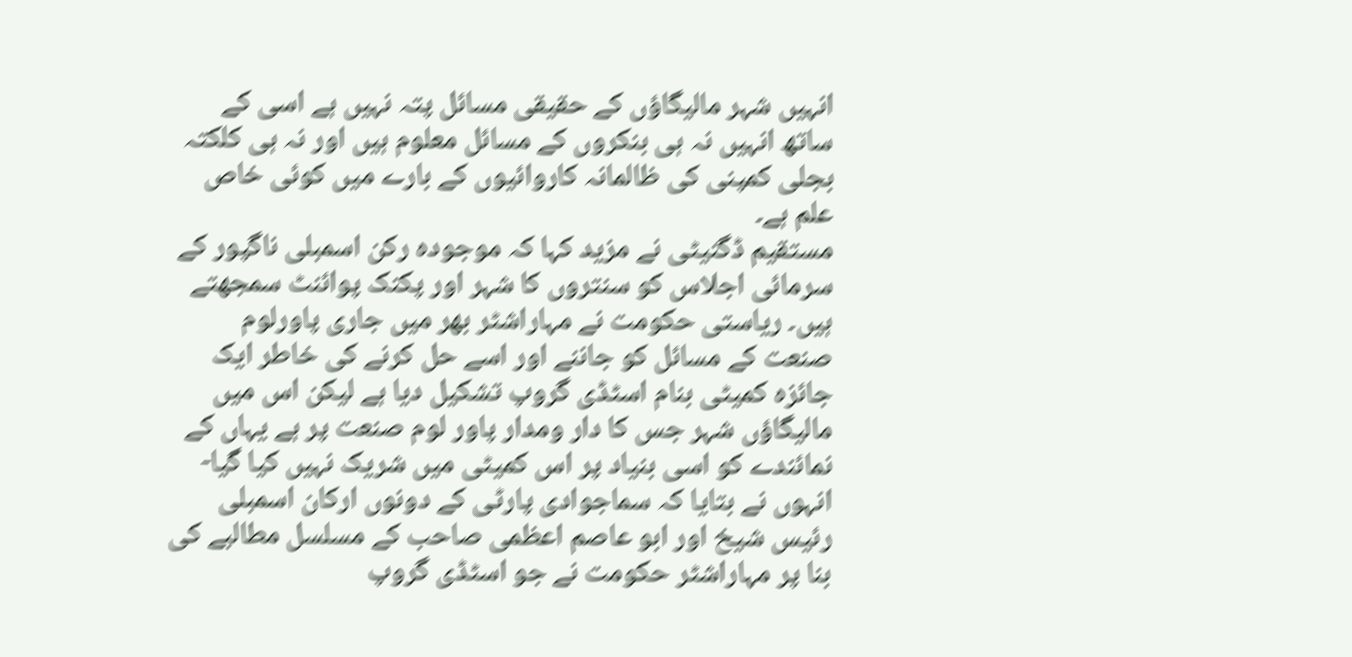انہیں شہر مالیگاؤں کے حقیقی مسائل پتہ نہیں ہے اسی کے ساتھ انہیں نہ ہی بنکروں کے مسائل معلوم ہیں اور نہ ہی کلکتہ بجلی کمپنی کی ظالمانہ کاروائیوں کے بارے میں کوئی خاص علم ہے۔
مستقیم ڈگنیٹی نے مزید کہا کہ موجودہ رکن اسمبلی ناگپور کے سرمائی اجلاس کو سنتروں کا شہر اور پکنک پوائنٹ سمجھتے ہیں۔ ریاستی حکومت نے مہاراشٹر بھر میں جاری پاورلوم صنعت کے مسائل کو جاننے اور اسے حل کرنے کی خاطر ایک جائزہ کمیٹی بنام اسٹڈی گروپ تشکیل دیا ہے لیکن اس میں مالیگاؤں شہر جس کا دار ومدار پاور لوم صنعت پر ہے یہاں کے نمائندے کو اسی بنیاد پر اس کمیٹی میں شریک نہیں کیا گیا-
انہوں نے بتایا کہ سماجوادی پارٹی کے دونوں ارکان اسمبلی رئیس شیخ اور ابو عاصم اعظمی صاحب کے مسلسل مطالبے کی بنا پر مہاراشٹر حکومت نے جو اسٹڈی گروپ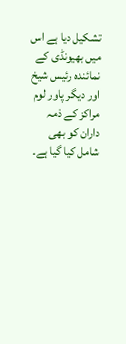تشکیل دیا ہے اس میں بھیونڈی کے نمائندہ رئیس شیخ اور دیگر پاور لوم مراکز کے ذمہ داران کو بھی شامل کیا گیا ہے۔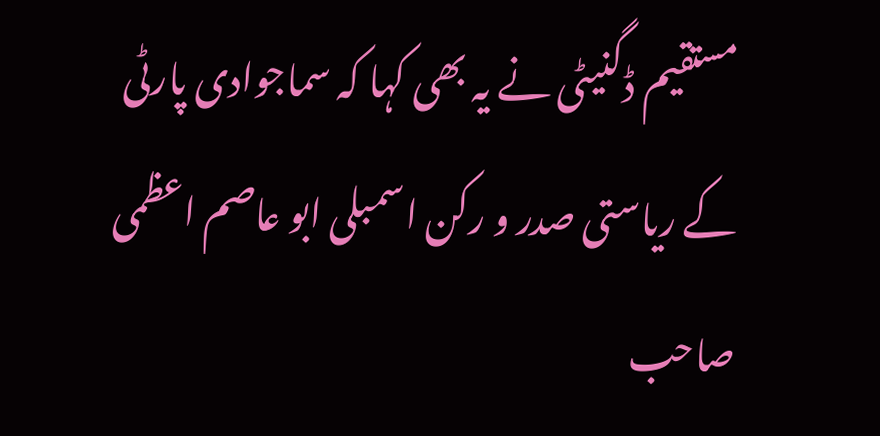مستقیم ڈگنیٹی نے یہ بھی کہا کہ سماجوادی پارٹی کے ریاستی صدر و رکن اسمبلی ابو عاصم اعظمی صاحب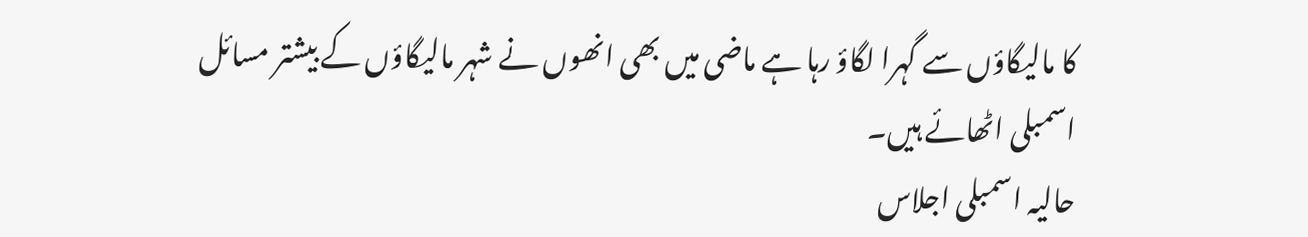کا مالیگاؤں سے گہرا لگاؤ رہا ہے ماضی میں بھی انھوں نے شہر مالیگاؤں کے بیشتر مسائل اسمبلی اٹھائے ہیں۔
حالیہ اسمبلی اجلاس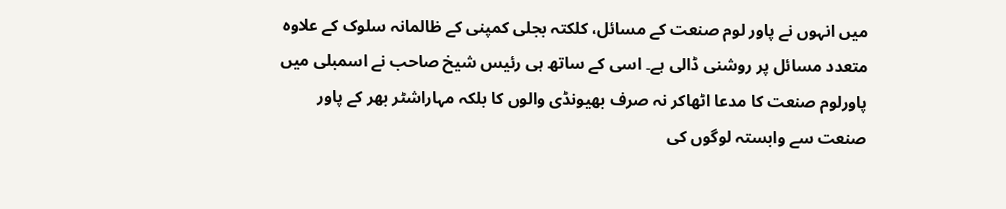میں انہوں نے پاور لوم صنعت کے مسائل، کلکتہ بجلی کمپنی کے ظالمانہ سلوک کے علاوہ متعدد مسائل پر روشنی ڈالی ہے۔ اسی کے ساتھ ہی رئیس شیخ صاحب نے اسمبلی میں پاورلوم صنعت کا مدعا اٹھاکر نہ صرف بھیونڈی والوں کا بلکہ مہاراشٹر بھر کے پاور صنعت سے وابستہ لوگوں کی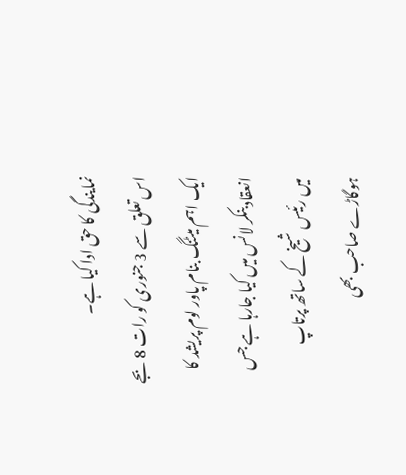نمایندگی کا حق ادا کیا ہے۔
اس تعلق سے 3 جنوری کو رات 8 بجے ایک اہم میٹنگ بنام پاور لوم پریشد کا انعقاد بنکر لانس میں کیا جارہا ہے جس میں رئیس شیخ کے ساتھ پرتاپ ہوگاڑے صاحب بھی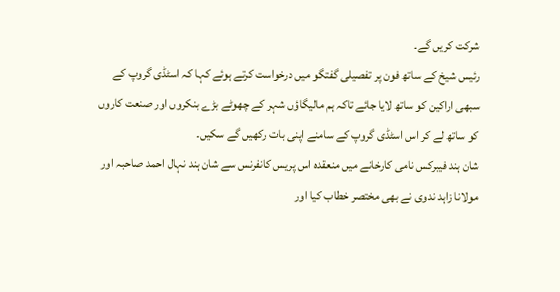شرکت کریں گے۔
رئیس شیخ کے ساتھ فون پر تفصیلی گفتگو میں درخواست کرتے ہوئے کہا کہ اسٹڈی گروپ کے سبھی اراکین کو ساتھ لایا جائے تاکہ ہم مالیگاؤں شہر کے چھوٹے بڑے بنکروں اور صنعت کاروں کو ساتھ لے کر اس اسٹڈی گروپ کے سامنے اپنی بات رکھیں گے سکیں۔
شان ہند فیبرکس نامی کارخانے میں منعقدہ اس پریس کانفرنس سے شان ہند نہال احمد صاحبہ اور مولانا زاہد ندوی نے بھی مختصر خطاب کیا اور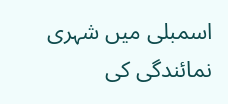اسمبلی میں شہری نمائندگی کی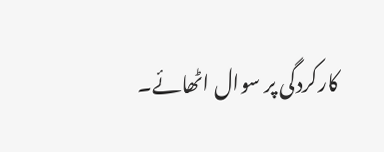کارکردگی پر سوال اٹھائے۔